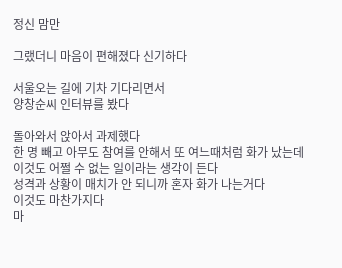정신 맘만

그랬더니 마음이 편해졌다 신기하다

서울오는 길에 기차 기다리면서
양창순씨 인터뷰를 봤다

돌아와서 앉아서 과제했다
한 명 빼고 아무도 참여를 안해서 또 여느때처럼 화가 났는데
이것도 어쩔 수 없는 일이라는 생각이 든다
성격과 상황이 매치가 안 되니까 혼자 화가 나는거다
이것도 마찬가지다
마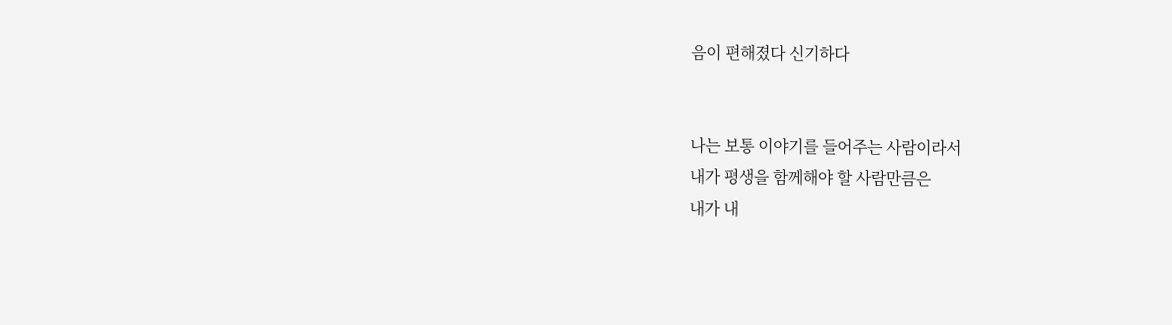음이 편해졌다 신기하다


나는 보통 이야기를 들어주는 사람이라서
내가 평생을 함께해야 할 사람만큼은
내가 내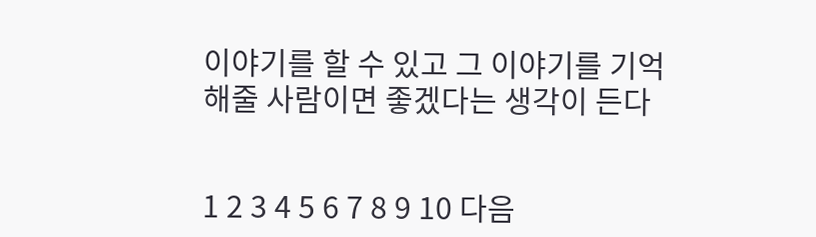이야기를 할 수 있고 그 이야기를 기억해줄 사람이면 좋겠다는 생각이 든다


1 2 3 4 5 6 7 8 9 10 다음